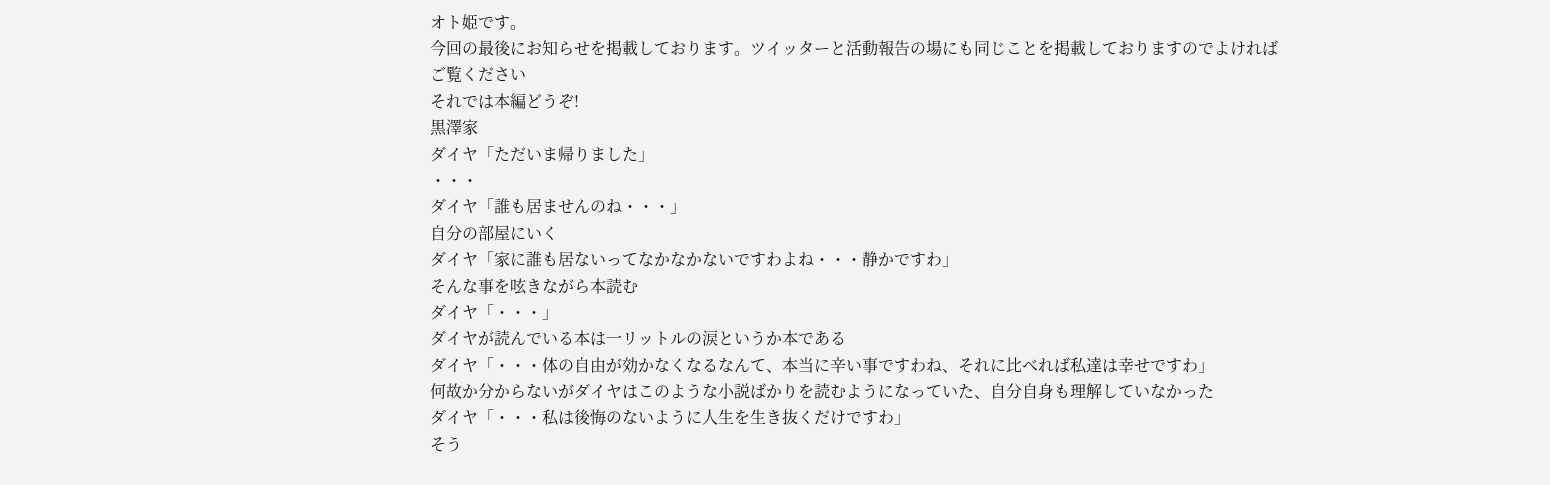オト姫です。
今回の最後にお知らせを掲載しております。ツイッターと活動報告の場にも同じことを掲載しておりますのでよければご覧ください
それでは本編どうぞ!
黒澤家
ダイヤ「ただいま帰りました」
・・・
ダイヤ「誰も居ませんのね・・・」
自分の部屋にいく
ダイヤ「家に誰も居ないってなかなかないですわよね・・・静かですわ」
そんな事を呟きながら本読む
ダイヤ「・・・」
ダイヤが読んでいる本は一リットルの涙というか本である
ダイヤ「・・・体の自由が効かなくなるなんて、本当に辛い事ですわね、それに比べれば私達は幸せですわ」
何故か分からないがダイヤはこのような小説ばかりを読むようになっていた、自分自身も理解していなかった
ダイヤ「・・・私は後悔のないように人生を生き抜くだけですわ」
そう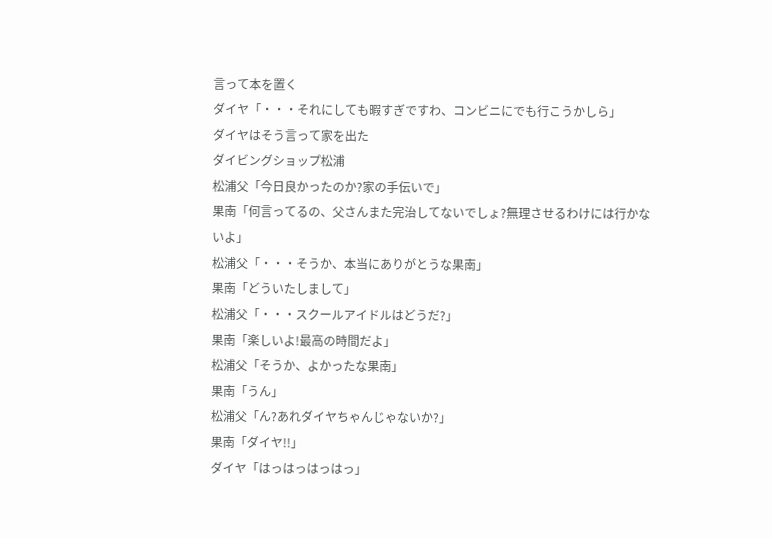言って本を置く
ダイヤ「・・・それにしても暇すぎですわ、コンビニにでも行こうかしら」
ダイヤはそう言って家を出た
ダイビングショップ松浦
松浦父「今日良かったのか?家の手伝いで」
果南「何言ってるの、父さんまた完治してないでしょ?無理させるわけには行かないよ」
松浦父「・・・そうか、本当にありがとうな果南」
果南「どういたしまして」
松浦父「・・・スクールアイドルはどうだ?」
果南「楽しいよ!最高の時間だよ」
松浦父「そうか、よかったな果南」
果南「うん」
松浦父「ん?あれダイヤちゃんじゃないか?」
果南「ダイヤ!!」
ダイヤ「はっはっはっはっ」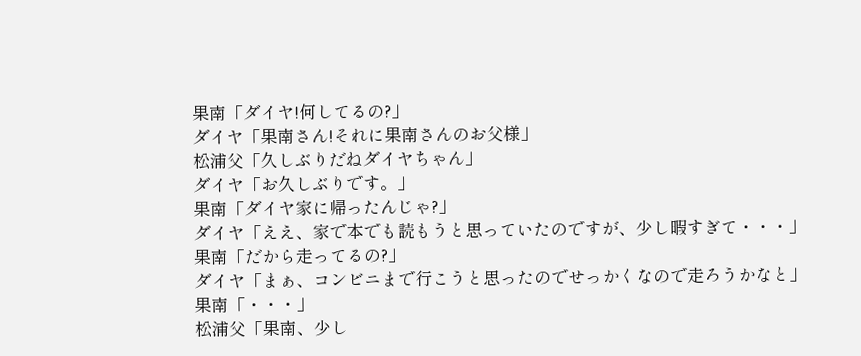果南「ダイヤ!何してるの?」
ダイヤ「果南さん!それに果南さんのお父様」
松浦父「久しぶりだねダイヤちゃん」
ダイヤ「お久しぶりです。」
果南「ダイヤ家に帰ったんじゃ?」
ダイヤ「ええ、家で本でも読もうと思っていたのですが、少し暇すぎて・・・」
果南「だから走ってるの?」
ダイヤ「まぁ、コンビニまで行こうと思ったのでせっかくなので走ろうかなと」
果南「・・・」
松浦父「果南、少し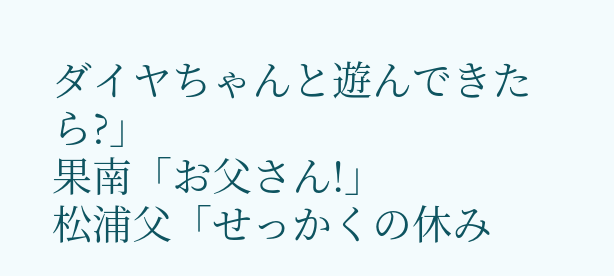ダイヤちゃんと遊んできたら?」
果南「お父さん!」
松浦父「せっかくの休み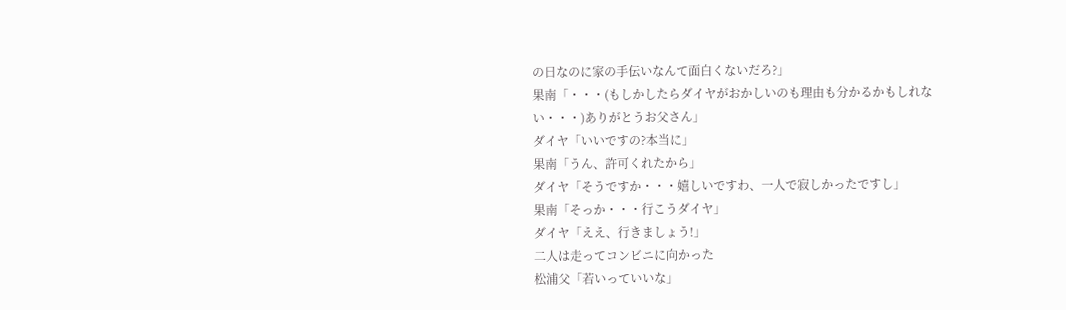の日なのに家の手伝いなんて面白くないだろ?」
果南「・・・(もしかしたらダイヤがおかしいのも理由も分かるかもしれない・・・)ありがとうお父さん」
ダイヤ「いいですの?本当に」
果南「うん、許可くれたから」
ダイヤ「そうですか・・・嬉しいですわ、一人で寂しかったですし」
果南「そっか・・・行こうダイヤ」
ダイヤ「ええ、行きましょう!」
二人は走ってコンビニに向かった
松浦父「若いっていいな」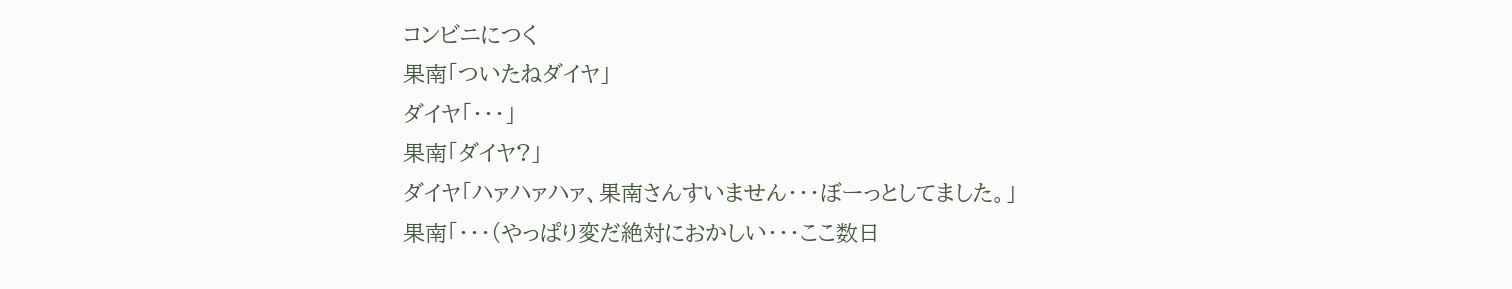コンビニにつく
果南「ついたねダイヤ」
ダイヤ「・・・」
果南「ダイヤ?」
ダイヤ「ハァハァハァ、果南さんすいません・・・ぼーっとしてました。」
果南「・・・(やっぱり変だ絶対におかしい・・・ここ数日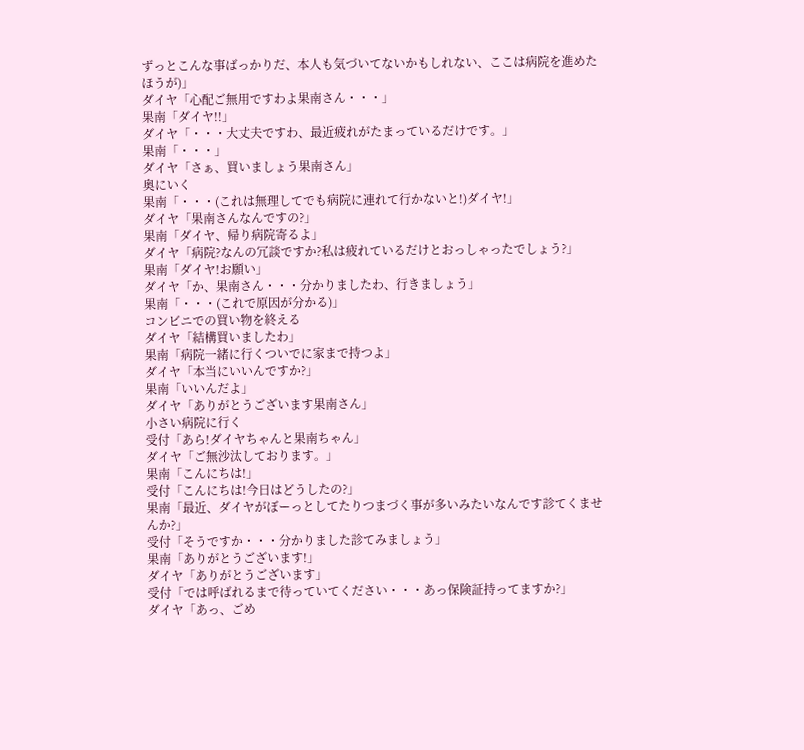ずっとこんな事ばっかりだ、本人も気づいてないかもしれない、ここは病院を進めたほうが)」
ダイヤ「心配ご無用ですわよ果南さん・・・」
果南「ダイヤ!!」
ダイヤ「・・・大丈夫ですわ、最近疲れがたまっているだけです。」
果南「・・・」
ダイヤ「さぁ、買いましょう果南さん」
奥にいく
果南「・・・(これは無理してでも病院に連れて行かないと!)ダイヤ!」
ダイヤ「果南さんなんですの?」
果南「ダイヤ、帰り病院寄るよ」
ダイヤ「病院?なんの冗談ですか?私は疲れているだけとおっしゃったでしょう?」
果南「ダイヤ!お願い」
ダイヤ「か、果南さん・・・分かりましたわ、行きましょう」
果南「・・・(これで原因が分かる)」
コンビニでの買い物を終える
ダイヤ「結構買いましたわ」
果南「病院一緒に行くついでに家まで持つよ」
ダイヤ「本当にいいんですか?」
果南「いいんだよ」
ダイヤ「ありがとうございます果南さん」
小さい病院に行く
受付「あら!ダイヤちゃんと果南ちゃん」
ダイヤ「ご無沙汰しております。」
果南「こんにちは!」
受付「こんにちは!今日はどうしたの?」
果南「最近、ダイヤがぼーっとしてたりつまづく事が多いみたいなんです診てくませんか?」
受付「そうですか・・・分かりました診てみましょう」
果南「ありがとうございます!」
ダイヤ「ありがとうございます」
受付「では呼ばれるまで待っていてください・・・あっ保険証持ってますか?」
ダイヤ「あっ、ごめ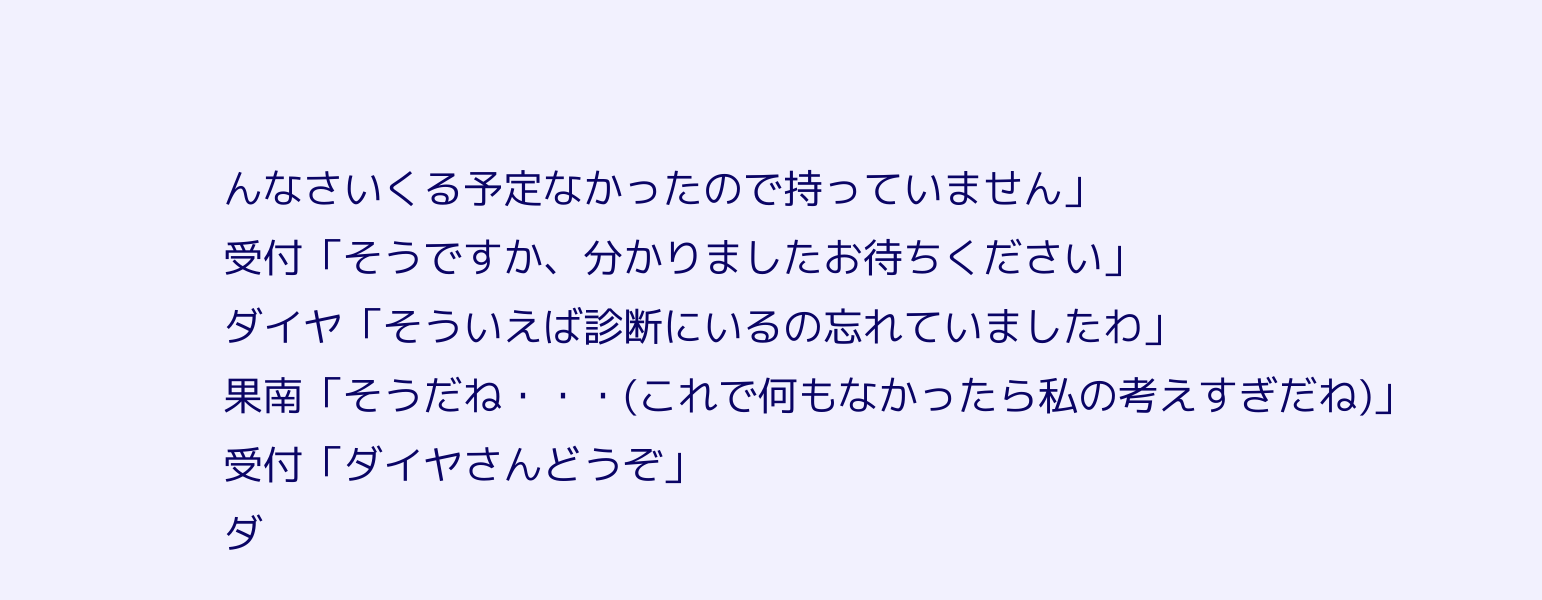んなさいくる予定なかったので持っていません」
受付「そうですか、分かりましたお待ちください」
ダイヤ「そういえば診断にいるの忘れていましたわ」
果南「そうだね・・・(これで何もなかったら私の考えすぎだね)」
受付「ダイヤさんどうぞ」
ダ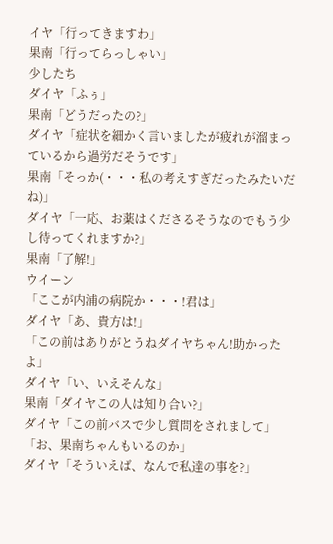イヤ「行ってきますわ」
果南「行ってらっしゃい」
少したち
ダイヤ「ふぅ」
果南「どうだったの?」
ダイヤ「症状を細かく言いましたが疲れが溜まっているから過労だそうです」
果南「そっか(・・・私の考えすぎだったみたいだね)」
ダイヤ「一応、お薬はくださるそうなのでもう少し待ってくれますか?」
果南「了解!」
ウイーン
「ここが内浦の病院か・・・!君は」
ダイヤ「あ、貴方は!」
「この前はありがとうねダイヤちゃん!助かったよ」
ダイヤ「い、いえそんな」
果南「ダイヤこの人は知り合い?」
ダイヤ「この前バスで少し質問をされまして」
「お、果南ちゃんもいるのか」
ダイヤ「そういえば、なんで私達の事を?」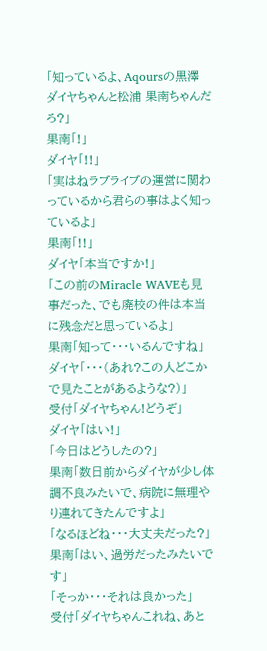「知っているよ、Aqoursの黒澤 ダイヤちゃんと松浦 果南ちゃんだろ?」
果南「!」
ダイヤ「!!」
「実はねラブライブの運営に関わっているから君らの事はよく知っているよ」
果南「!!」
ダイヤ「本当ですか!」
「この前のMiracle WAVEも見事だった、でも廃校の件は本当に残念だと思っているよ」
果南「知って・・・いるんですね」
ダイヤ「・・・(あれ?この人どこかで見たことがあるような?)」
受付「ダイヤちゃん!どうぞ」
ダイヤ「はい!」
「今日はどうしたの?」
果南「数日前からダイヤが少し体調不良みたいで、病院に無理やり連れてきたんですよ」
「なるほどね・・・大丈夫だった?」
果南「はい、過労だったみたいです」
「そっか・・・それは良かった」
受付「ダイヤちゃんこれね、あと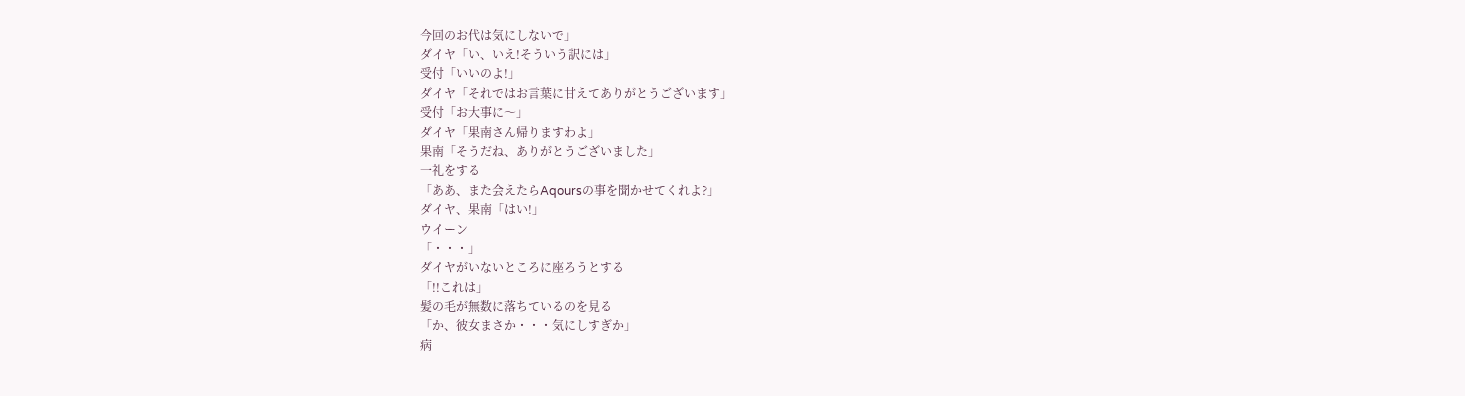今回のお代は気にしないで」
ダイヤ「い、いえ!そういう訳には」
受付「いいのよ!」
ダイヤ「それではお言葉に甘えてありがとうございます」
受付「お大事に〜」
ダイヤ「果南さん帰りますわよ」
果南「そうだね、ありがとうございました」
一礼をする
「ああ、また会えたらAqoursの事を聞かせてくれよ?」
ダイヤ、果南「はい!」
ウイーン
「・・・」
ダイヤがいないところに座ろうとする
「!!これは」
髪の毛が無数に落ちているのを見る
「か、彼女まさか・・・気にしすぎか」
病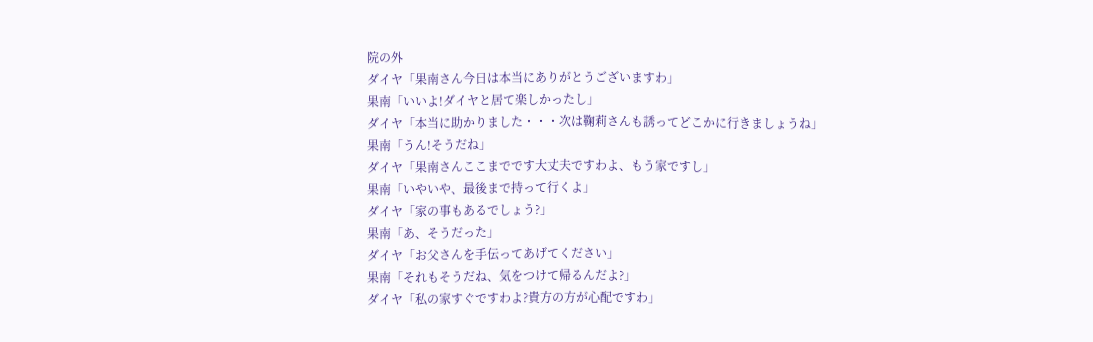院の外
ダイヤ「果南さん今日は本当にありがとうございますわ」
果南「いいよ!ダイヤと居て楽しかったし」
ダイヤ「本当に助かりました・・・次は鞠莉さんも誘ってどこかに行きましょうね」
果南「うん!そうだね」
ダイヤ「果南さんここまでです大丈夫ですわよ、もう家ですし」
果南「いやいや、最後まで持って行くよ」
ダイヤ「家の事もあるでしょう?」
果南「あ、そうだった」
ダイヤ「お父さんを手伝ってあげてください」
果南「それもそうだね、気をつけて帰るんだよ?」
ダイヤ「私の家すぐですわよ?貴方の方が心配ですわ」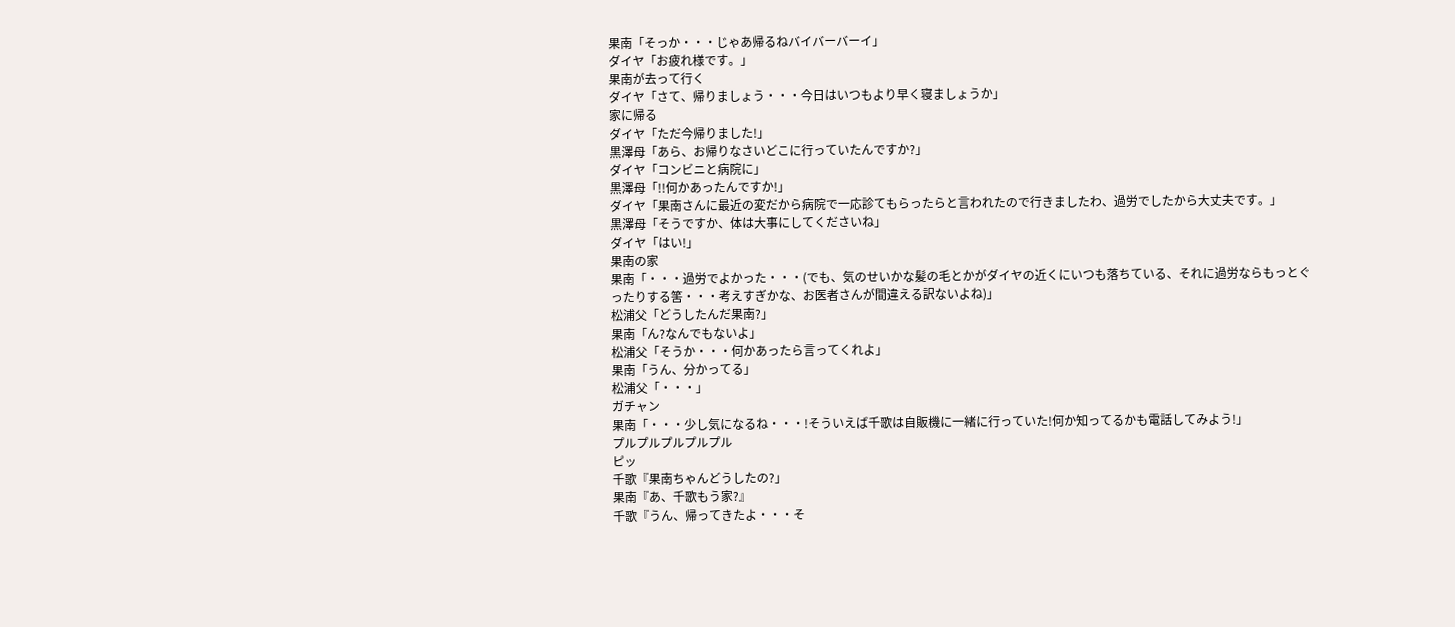果南「そっか・・・じゃあ帰るねバイバーバーイ」
ダイヤ「お疲れ様です。」
果南が去って行く
ダイヤ「さて、帰りましょう・・・今日はいつもより早く寝ましょうか」
家に帰る
ダイヤ「ただ今帰りました!」
黒澤母「あら、お帰りなさいどこに行っていたんですか?」
ダイヤ「コンビニと病院に」
黒澤母「!!何かあったんですか!」
ダイヤ「果南さんに最近の変だから病院で一応診てもらったらと言われたので行きましたわ、過労でしたから大丈夫です。」
黒澤母「そうですか、体は大事にしてくださいね」
ダイヤ「はい!」
果南の家
果南「・・・過労でよかった・・・(でも、気のせいかな髪の毛とかがダイヤの近くにいつも落ちている、それに過労ならもっとぐったりする筈・・・考えすぎかな、お医者さんが間違える訳ないよね)」
松浦父「どうしたんだ果南?」
果南「ん?なんでもないよ」
松浦父「そうか・・・何かあったら言ってくれよ」
果南「うん、分かってる」
松浦父「・・・」
ガチャン
果南「・・・少し気になるね・・・!そういえば千歌は自販機に一緒に行っていた!何か知ってるかも電話してみよう!」
プルプルプルプルプル
ピッ
千歌『果南ちゃんどうしたの?」
果南『あ、千歌もう家?』
千歌『うん、帰ってきたよ・・・そ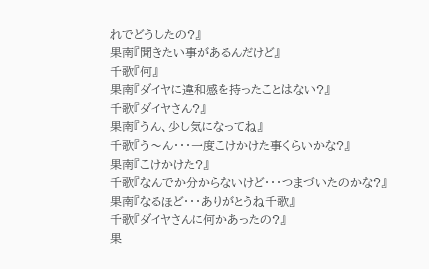れでどうしたの?』
果南『聞きたい事があるんだけど』
千歌『何』
果南『ダイヤに違和感を持ったことはない?』
千歌『ダイヤさん?』
果南『うん、少し気になってね』
千歌『う〜ん・・・一度こけかけた事くらいかな?』
果南『こけかけた?』
千歌『なんでか分からないけど・・・つまづいたのかな?』
果南『なるほど・・・ありがとうね千歌』
千歌『ダイヤさんに何かあったの?』
果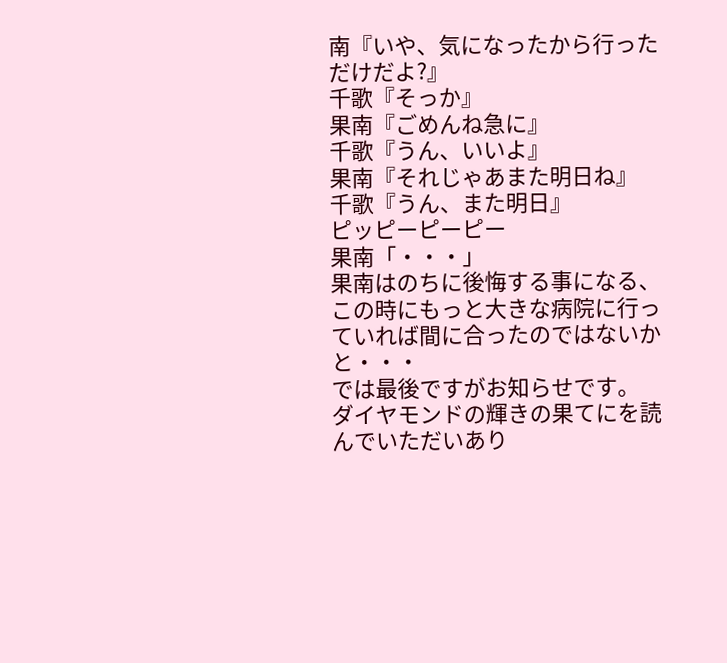南『いや、気になったから行っただけだよ?』
千歌『そっか』
果南『ごめんね急に』
千歌『うん、いいよ』
果南『それじゃあまた明日ね』
千歌『うん、また明日』
ピッピーピーピー
果南「・・・」
果南はのちに後悔する事になる、この時にもっと大きな病院に行っていれば間に合ったのではないかと・・・
では最後ですがお知らせです。
ダイヤモンドの輝きの果てにを読んでいただいあり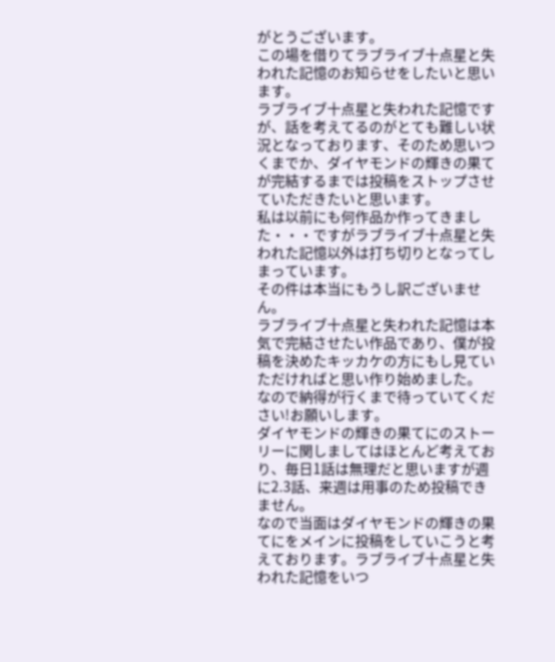がとうございます。
この場を借りてラブライブ十点星と失われた記憶のお知らせをしたいと思います。
ラブライブ十点星と失われた記憶ですが、話を考えてるのがとても難しい状況となっております、そのため思いつくまでか、ダイヤモンドの輝きの果てが完結するまでは投稿をストップさせていただきたいと思います。
私は以前にも何作品か作ってきました・・・ですがラブライブ十点星と失われた記憶以外は打ち切りとなってしまっています。
その件は本当にもうし訳ございません。
ラブライブ十点星と失われた記憶は本気で完結させたい作品であり、僕が投稿を決めたキッカケの方にもし見ていただければと思い作り始めました。
なので納得が行くまで待っていてください!お願いします。
ダイヤモンドの輝きの果てにのストーリーに関しましてはほとんど考えており、毎日1話は無理だと思いますが週に2.3話、来週は用事のため投稿できません。
なので当面はダイヤモンドの輝きの果てにをメインに投稿をしていこうと考えております。ラブライブ十点星と失われた記憶をいつ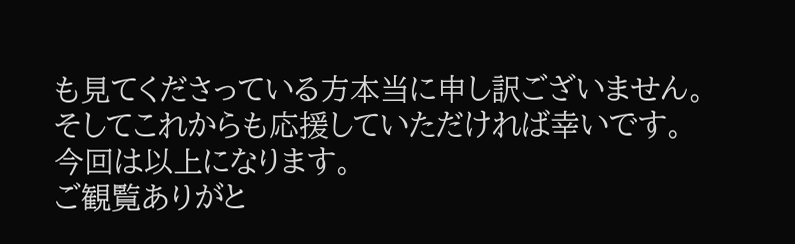も見てくださっている方本当に申し訳ございません。
そしてこれからも応援していただければ幸いです。
今回は以上になります。
ご観覧ありがと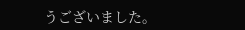うございました。